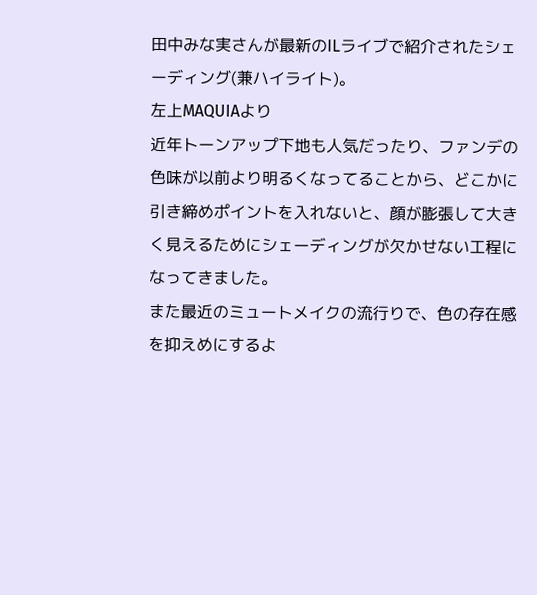田中みな実さんが最新のILライブで紹介されたシェーディング(兼ハイライト)。
左上MAQUIAより
近年トーンアップ下地も人気だったり、ファンデの色味が以前より明るくなってることから、どこかに引き締めポイントを入れないと、顔が膨張して大きく見えるためにシェーディングが欠かせない工程になってきました。
また最近のミュートメイクの流行りで、色の存在感を抑えめにするよ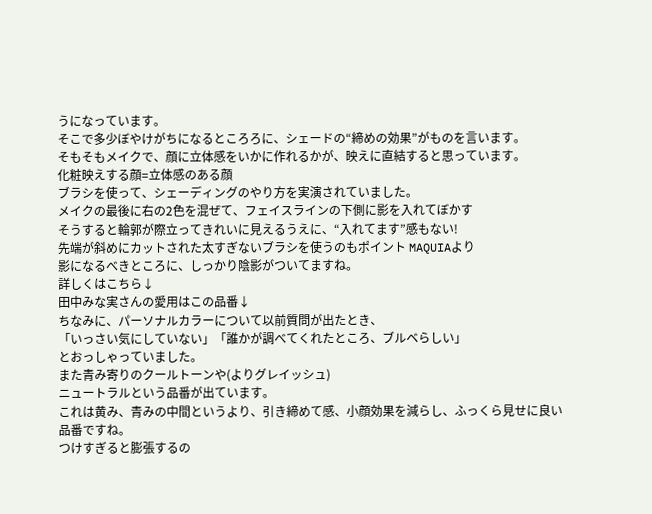うになっています。
そこで多少ぼやけがちになるところろに、シェードの“締めの効果”がものを言います。
そもそもメイクで、顔に立体感をいかに作れるかが、映えに直結すると思っています。
化粧映えする顔=立体感のある顔
ブラシを使って、シェーディングのやり方を実演されていました。
メイクの最後に右の2色を混ぜて、フェイスラインの下側に影を入れてぼかす
そうすると輪郭が際立ってきれいに見えるうえに、“入れてます”感もない!
先端が斜めにカットされた太すぎないブラシを使うのもポイント MAQUIAより
影になるべきところに、しっかり陰影がついてますね。
詳しくはこちら↓
田中みな実さんの愛用はこの品番↓
ちなみに、パーソナルカラーについて以前質問が出たとき、
「いっさい気にしていない」「誰かが調べてくれたところ、ブルベらしい」
とおっしゃっていました。
また青み寄りのクールトーンや(よりグレイッシュ)
ニュートラルという品番が出ています。
これは黄み、青みの中間というより、引き締めて感、小顔効果を減らし、ふっくら見せに良い品番ですね。
つけすぎると膨張するの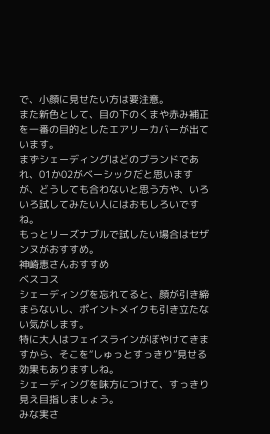で、小顔に見せたい方は要注意。
また新色として、目の下のくまや赤み補正を一番の目的としたエアリーカバーが出ています。
まずシェーディングはどのブランドであれ、01か02がベーシックだと思いますが、どうしても合わないと思う方や、いろいろ試してみたい人にはおもしろいですね。
もっとリーズナブルで試したい場合はセザンヌがおすすめ。
神崎恵さんおすすめ
ベスコス
シェーディングを忘れてると、顔が引き締まらないし、ポイントメイクも引き立たない気がします。
特に大人はフェイスラインがぼやけてきますから、そこを“しゅっとすっきり”見せる効果もありますしね。
シェーディングを味方につけて、すっきり見え目指しましょう。
みな実さ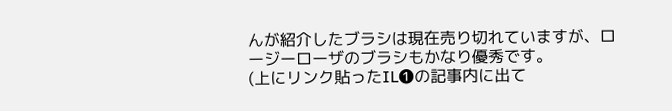んが紹介したブラシは現在売り切れていますが、ロージーローザのブラシもかなり優秀です。
(上にリンク貼ったIL❶の記事内に出て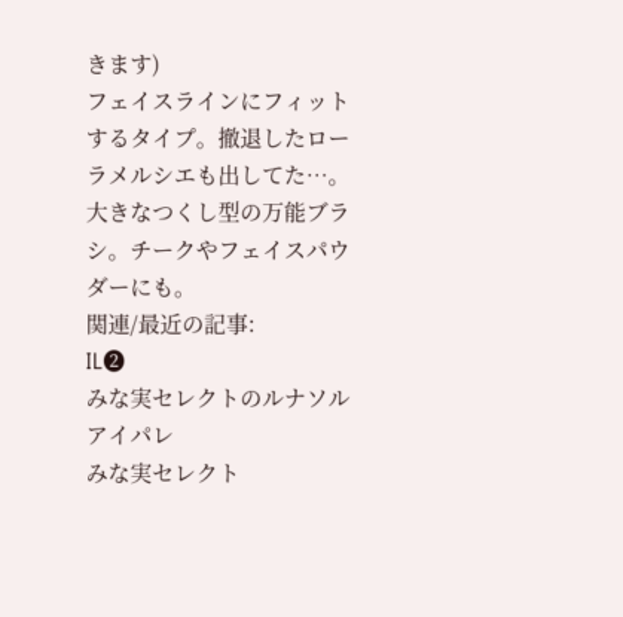きます)
フェイスラインにフィットするタイプ。撤退したローラメルシエも出してた…。
大きなつくし型の万能ブラシ。チークやフェイスパウダーにも。
関連/最近の記事:
IL❷
みな実セレクトのルナソルアイパレ
みな実セレクト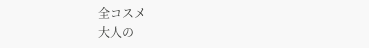全コスメ
大人の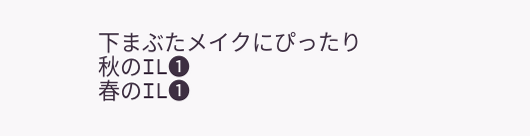下まぶたメイクにぴったり
秋のIL❶
春のIL❶